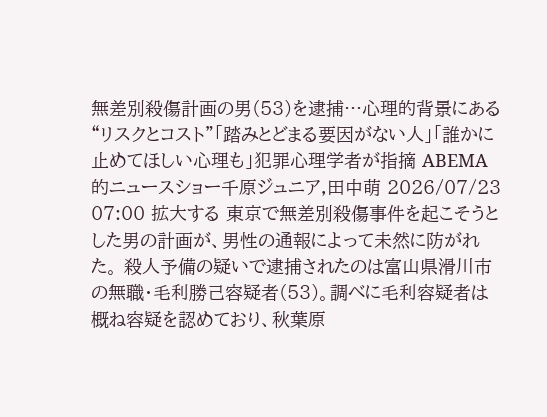無差別殺傷計画の男(53)を逮捕…心理的背景にある“リスクとコスト”「踏みとどまる要因がない人」「誰かに止めてほしい心理も」犯罪心理学者が指摘 ABEMA的ニュースショー千原ジュニア,田中萌 2026/07/23 07:00 拡大する 東京で無差別殺傷事件を起こそうとした男の計画が、男性の通報によって未然に防がれた。 殺人予備の疑いで逮捕されたのは富山県滑川市の無職・毛利勝己容疑者(53)。調べに毛利容疑者は概ね容疑を認めており、秋葉原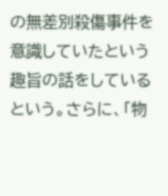の無差別殺傷事件を意識していたという趣旨の話をしているという。さらに、「物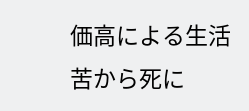価高による生活苦から死に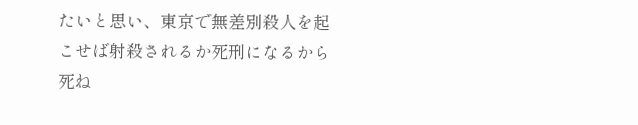たいと思い、東京で無差別殺人を起こせば射殺されるか死刑になるから死ね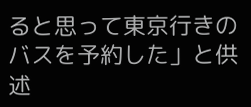ると思って東京行きのバスを予約した」と供述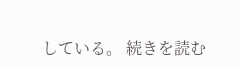している。 続きを読む